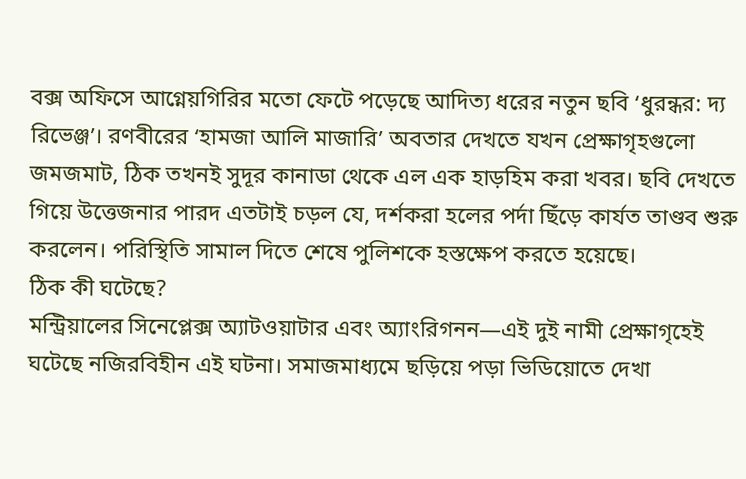বক্স অফিসে আগ্নেয়গিরির মতো ফেটে পড়েছে আদিত্য ধরের নতুন ছবি ‘ধুরন্ধর: দ্য রিভেঞ্জ’। রণবীরের ‘হামজা আলি মাজারি’ অবতার দেখতে যখন প্রেক্ষাগৃহগুলো জমজমাট, ঠিক তখনই সুদূর কানাডা থেকে এল এক হাড়হিম করা খবর। ছবি দেখতে গিয়ে উত্তেজনার পারদ এতটাই চড়ল যে, দর্শকরা হলের পর্দা ছিঁড়ে কার্যত তাণ্ডব শুরু করলেন। পরিস্থিতি সামাল দিতে শেষে পুলিশকে হস্তক্ষেপ করতে হয়েছে।
ঠিক কী ঘটেছে?
মন্ট্রিয়ালের সিনেপ্লেক্স অ্যাটওয়াটার এবং অ্যাংরিগনন—এই দুই নামী প্রেক্ষাগৃহেই ঘটেছে নজিরবিহীন এই ঘটনা। সমাজমাধ্যমে ছড়িয়ে পড়া ভিডিয়োতে দেখা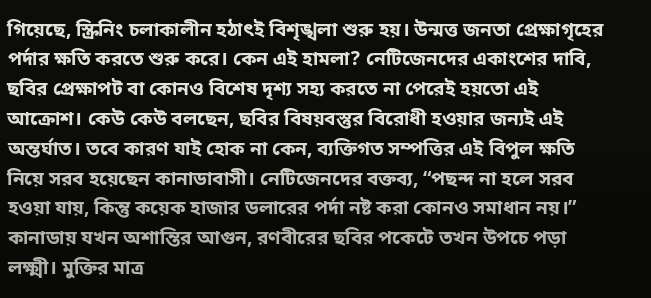গিয়েছে, স্ক্রিনিং চলাকালীন হঠাৎই বিশৃঙ্খলা শুরু হয়। উন্মত্ত জনতা প্রেক্ষাগৃহের পর্দার ক্ষতি করতে শুরু করে। কেন এই হামলা? নেটিজেনদের একাংশের দাবি, ছবির প্রেক্ষাপট বা কোনও বিশেষ দৃশ্য সহ্য করতে না পেরেই হয়তো এই আক্রোশ। কেউ কেউ বলছেন, ছবির বিষয়বস্তুর বিরোধী হওয়ার জন্যই এই অন্তর্ঘাত। তবে কারণ যাই হোক না কেন, ব্যক্তিগত সম্পত্তির এই বিপুল ক্ষতি নিয়ে সরব হয়েছেন কানাডাবাসী। নেটিজেনদের বক্তব্য, “পছন্দ না হলে সরব হওয়া যায়, কিন্তু কয়েক হাজার ডলারের পর্দা নষ্ট করা কোনও সমাধান নয়।”
কানাডায় যখন অশান্তির আগুন, রণবীরের ছবির পকেটে তখন উপচে পড়া লক্ষ্মী। মুক্তির মাত্র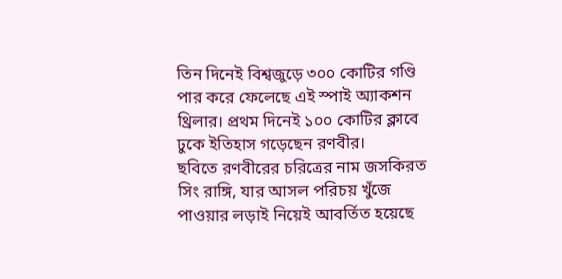তিন দিনেই বিশ্বজুড়ে ৩০০ কোটির গণ্ডি পার করে ফেলেছে এই স্পাই অ্যাকশন থ্রিলার। প্রথম দিনেই ১০০ কোটির ক্লাবে ঢুকে ইতিহাস গড়েছেন রণবীর।
ছবিতে রণবীরের চরিত্রের নাম জসকিরত সিং রাঙ্গি, যার আসল পরিচয় খুঁজে পাওয়ার লড়াই নিয়েই আবর্তিত হয়েছে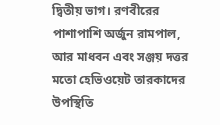দ্বিতীয় ভাগ। রণবীরের পাশাপাশি অর্জুন রামপাল, আর মাধবন এবং সঞ্জয় দত্তর মতো হেভিওয়েট তারকাদের উপস্থিতি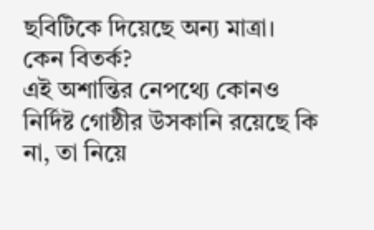ছবিটিকে দিয়েছে অন্য মাত্রা।
কেন বিতর্ক?
এই অশান্তির নেপথ্যে কোনও নির্দিষ্ট গোষ্ঠীর উসকানি রয়েছে কি না, তা নিয়ে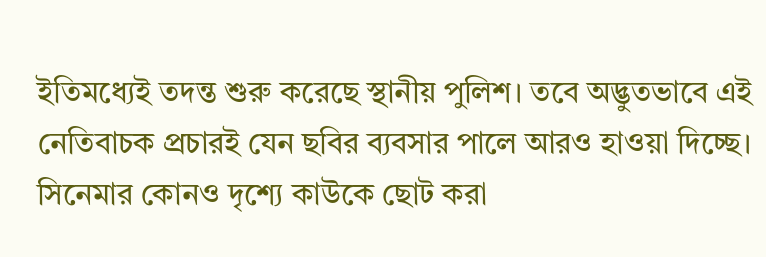ইতিমধ্যেই তদন্ত শুরু করেছে স্থানীয় পুলিশ। তবে অদ্ভুতভাবে এই নেতিবাচক প্রচারই যেন ছবির ব্যবসার পালে আরও হাওয়া দিচ্ছে। সিনেমার কোনও দৃশ্যে কাউকে ছোট করা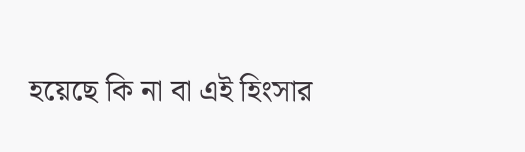হয়েছে কি না বা এই হিংসার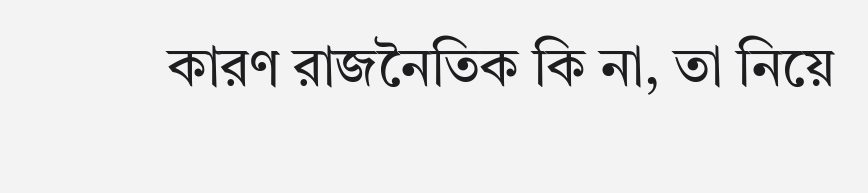কারণ রাজনৈতিক কি না, তা নিয়ে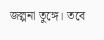জল্পনা তুঙ্গে। তবে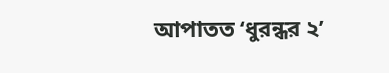আপাতত ‘ধুরন্ধর ২’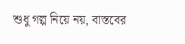শুধু গল্প নিয়ে নয়, বাস্তবের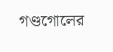গণ্ডগোলের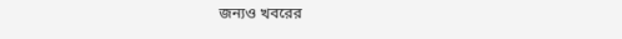জন্যও খবরের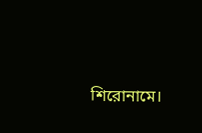শিরোনামে।